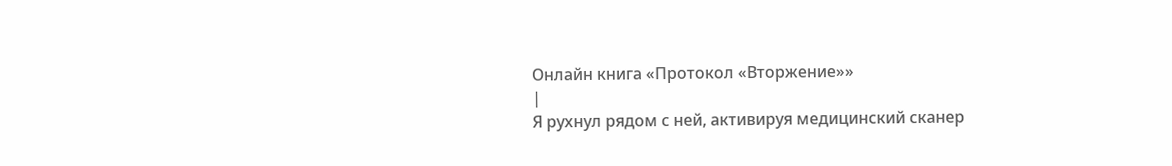Онлайн книга «Протокол «Вторжение»»
|
Я рухнул рядом с ней, активируя медицинский сканер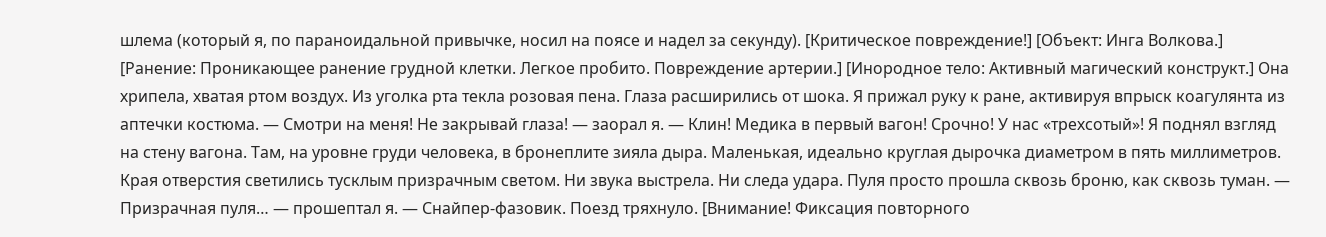шлема (который я, по параноидальной привычке, носил на поясе и надел за секунду). [Критическое повреждение!] [Объект: Инга Волкова.] [Ранение: Проникающее ранение грудной клетки. Легкое пробито. Повреждение артерии.] [Инородное тело: Активный магический конструкт.] Она хрипела, хватая ртом воздух. Из уголка рта текла розовая пена. Глаза расширились от шока. Я прижал руку к ране, активируя впрыск коагулянта из аптечки костюма. — Смотри на меня! Не закрывай глаза! — заорал я. — Клин! Медика в первый вагон! Срочно! У нас «трехсотый»! Я поднял взгляд на стену вагона. Там, на уровне груди человека, в бронеплите зияла дыра. Маленькая, идеально круглая дырочка диаметром в пять миллиметров. Края отверстия светились тусклым призрачным светом. Ни звука выстрела. Ни следа удара. Пуля просто прошла сквозь броню, как сквозь туман. — Призрачная пуля… — прошептал я. — Снайпер-фазовик. Поезд тряхнуло. [Внимание! Фиксация повторного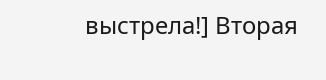выстрела!] Вторая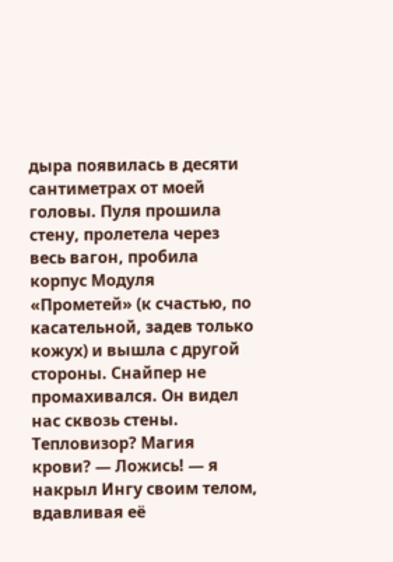дыра появилась в десяти сантиметрах от моей головы. Пуля прошила стену, пролетела через весь вагон, пробила корпус Модуля «Прометей» (к счастью, по касательной, задев только кожух) и вышла с другой стороны. Снайпер не промахивался. Он видел нас сквозь стены. Тепловизор? Магия крови? — Ложись! — я накрыл Ингу своим телом, вдавливая её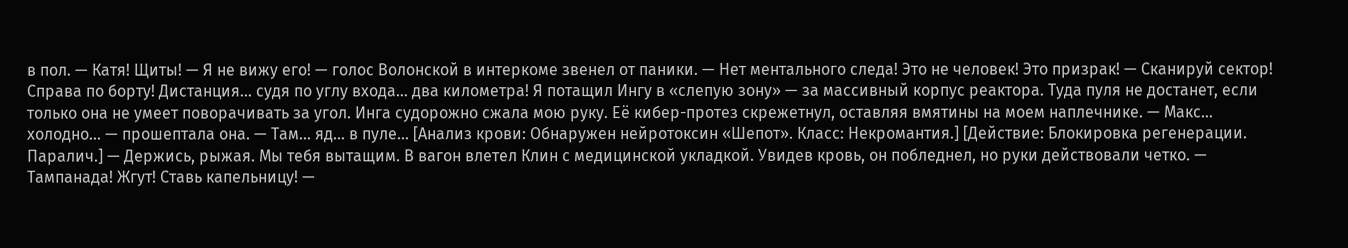в пол. — Катя! Щиты! — Я не вижу его! — голос Волонской в интеркоме звенел от паники. — Нет ментального следа! Это не человек! Это призрак! — Сканируй сектор! Справа по борту! Дистанция… судя по углу входа… два километра! Я потащил Ингу в «слепую зону» — за массивный корпус реактора. Туда пуля не достанет, если только она не умеет поворачивать за угол. Инга судорожно сжала мою руку. Её кибер-протез скрежетнул, оставляя вмятины на моем наплечнике. — Макс… холодно… — прошептала она. — Там… яд… в пуле… [Анализ крови: Обнаружен нейротоксин «Шепот». Класс: Некромантия.] [Действие: Блокировка регенерации. Паралич.] — Держись, рыжая. Мы тебя вытащим. В вагон влетел Клин с медицинской укладкой. Увидев кровь, он побледнел, но руки действовали четко. — Тампанада! Жгут! Ставь капельницу! —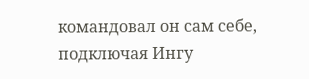командовал он сам себе, подключая Ингу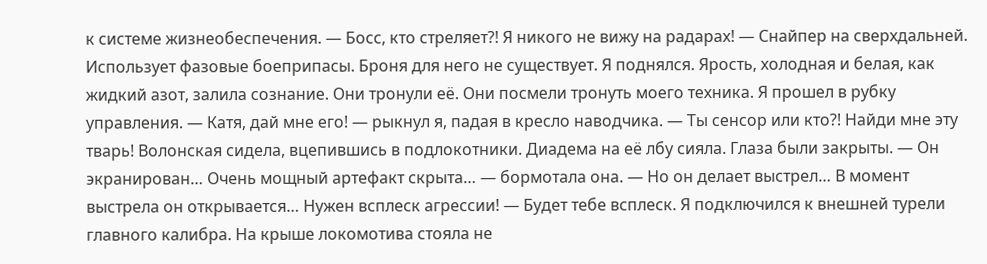к системе жизнеобеспечения. — Босс, кто стреляет?! Я никого не вижу на радарах! — Снайпер на сверхдальней. Использует фазовые боеприпасы. Броня для него не существует. Я поднялся. Ярость, холодная и белая, как жидкий азот, залила сознание. Они тронули её. Они посмели тронуть моего техника. Я прошел в рубку управления. — Катя, дай мне его! — рыкнул я, падая в кресло наводчика. — Ты сенсор или кто?! Найди мне эту тварь! Волонская сидела, вцепившись в подлокотники. Диадема на её лбу сияла. Глаза были закрыты. — Он экранирован… Очень мощный артефакт скрыта… — бормотала она. — Но он делает выстрел… В момент выстрела он открывается… Нужен всплеск агрессии! — Будет тебе всплеск. Я подключился к внешней турели главного калибра. На крыше локомотива стояла не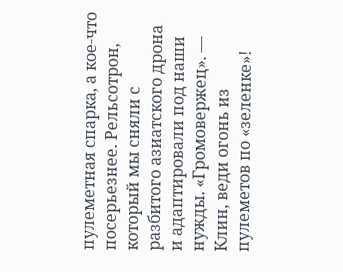пулеметная спарка, а кое-что посерьезнее. Рельсотрон, который мы сняли с разбитого азиатского дрона и адаптировали под наши нужды. «Громовержец». — Клин, веди огонь из пулеметов по «зеленке»!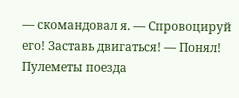— скомандовал я. — Спровоцируй его! Заставь двигаться! — Понял! Пулеметы поезда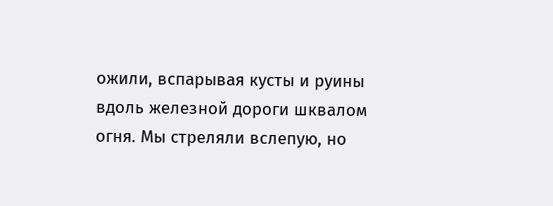ожили, вспарывая кусты и руины вдоль железной дороги шквалом огня. Мы стреляли вслепую, но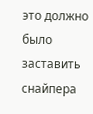это должно было заставить снайпера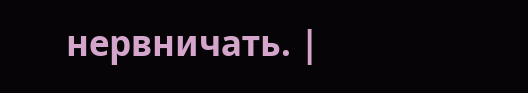нервничать. |